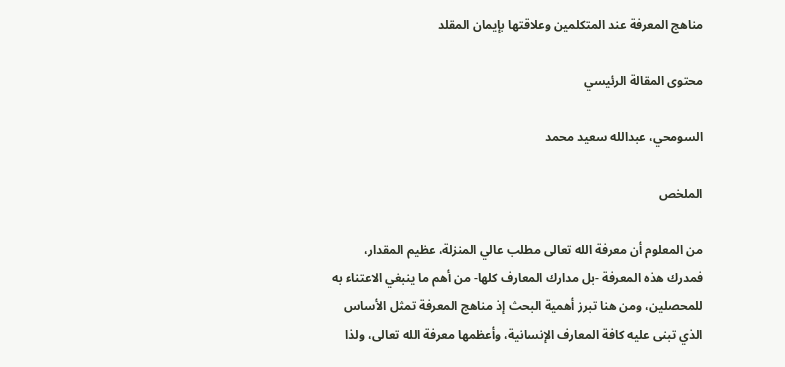مناهج المعرفة عند المتكلمين وعلاقتها بإيمان المقلد

محتوى المقالة الرئيسي

السومحي، عبدالله سعيد محمد

الملخص

من المعلوم أن معرفة الله تعالى مطلب عالي المنزلة، عظيم المقدار، فمدرك هذه المعرفة -بل مدارك المعارف كلها- من أهم ما ينبغي الاعتناء به للمحصلين، ومن هنا تبرز أهمية البحث إذ مناهج المعرفة تمثل الأساس الذي تبنى عليه كافة المعارف الإنسانية، وأعظمها معرفة الله تعالى، ولذا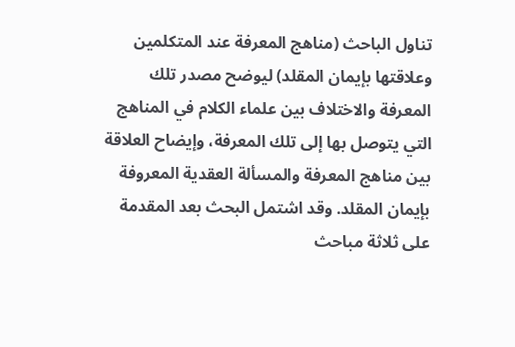تناول الباحث (مناهج المعرفة عند المتكلمين وعلاقتها بإيمان المقلد) ليوضح مصدر تلك المعرفة والاختلاف بين علماء الكلام في المناهج التي يتوصل بها إلى تلك المعرفة، وإيضاح العلاقة بين مناهج المعرفة والمسألة العقدية المعروفة بإيمان المقلد. وقد اشتمل البحث بعد المقدمة على ثلاثة مباحث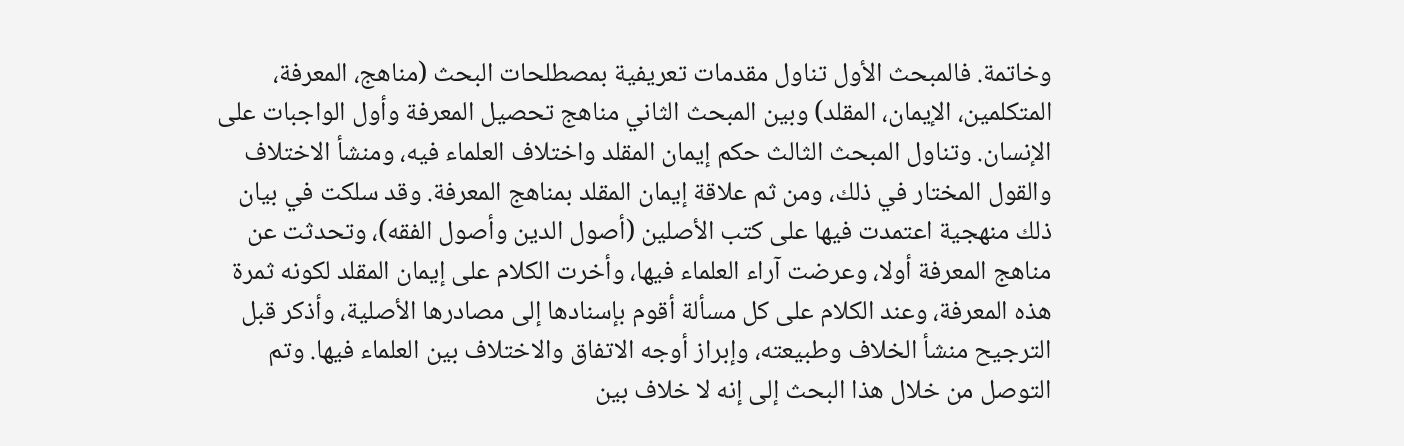وخاتمة. فالمبحث الأول تناول مقدمات تعريفية بمصطلحات البحث (مناهج، المعرفة، المتكلمين، الإيمان، المقلد) وبين المبحث الثاني مناهج تحصيل المعرفة وأول الواجبات على الإنسان. وتناول المبحث الثالث حكم إيمان المقلد واختلاف العلماء فيه، ومنشأ الاختلاف والقول المختار في ذلك، ومن ثم علاقة إيمان المقلد بمناهج المعرفة. وقد سلكت في بيان ذلك منهجية اعتمدت فيها على كتب الأصلين (أصول الدين وأصول الفقه)، وتحدثت عن مناهج المعرفة أولا، وعرضت آراء العلماء فيها، وأخرت الكلام على إيمان المقلد لكونه ثمرة هذه المعرفة، وعند الكلام على كل مسألة أقوم بإسنادها إلى مصادرها الأصلية، وأذكر قبل الترجيح منشأ الخلاف وطبيعته، وإبراز أوجه الاتفاق والاختلاف بين العلماء فيها. وتم التوصل من خلال هذا البحث إلى إنه لا خلاف بين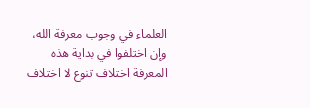العلماء في وجوب معرفة الله، وإن اختلفوا في بداية هذه المعرفة اختلاف تنوع لا اختلاف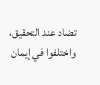تضاد عند التحقيق، واختلفوا في إيمان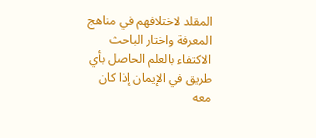المقلد لاختلافهم في مناهج المعرفة واختار الباحث الاكتفاء بالعلم الحاصل بأي طريق في الإيمان إذا كان معه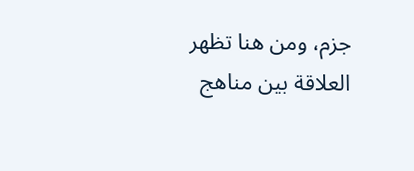جزم، ومن هنا تظهر العلاقة بين مناهج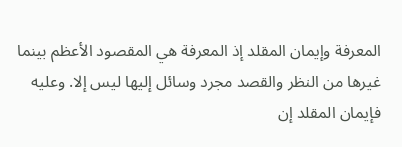المعرفة وإيمان المقلد إذ المعرفة هي المقصود الأعظم بينما غيرها من النظر والقصد مجرد وسائل إليها ليس إلا. وعليه فإيمان المقلد إن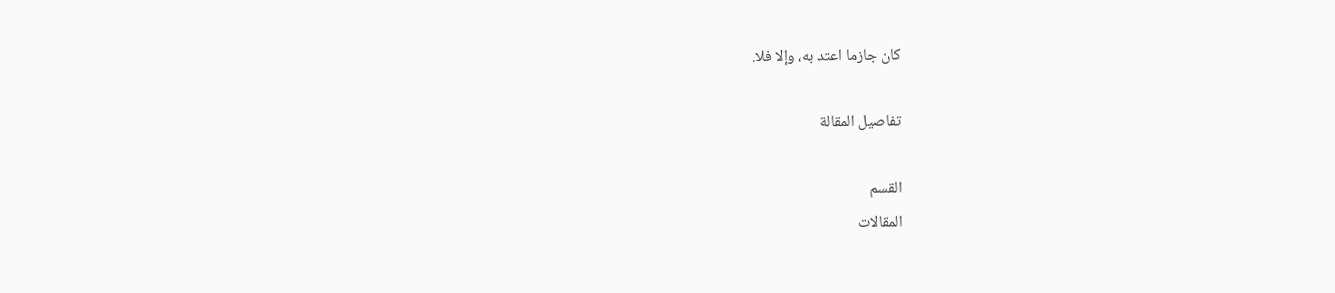كان جازما اعتد به، وإلا فلا.

تفاصيل المقالة

القسم
المقالات